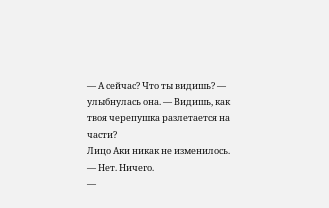— А сейчас? Что ты видишь? — улыбнулась она. — Видишь, как твоя черепушка разлетается на части?
Лицо Аки никак не изменилось.
— Нет. Ничего.
—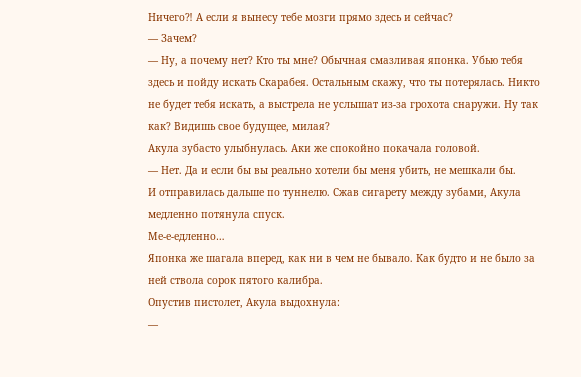Ничего⁈ А если я вынесу тебе мозги прямо здесь и сейчас?
— Зачем?
— Ну, а почему нет? Кто ты мне? Обычная смазливая японка. Убью тебя здесь и пойду искать Скарабея. Остальным скажу, что ты потерялась. Никто не будет тебя искать, а выстрела не услышат из-за грохота снаружи. Ну так как? Видишь свое будущее, милая?
Акула зубасто улыбнулась. Аки же спокойно покачала головой.
— Нет. Да и если бы вы реально хотели бы меня убить, не мешкали бы.
И отправилась дальше по туннелю. Сжав сигарету между зубами, Акула медленно потянула спуск.
Ме-е-едленно…
Японка же шагала вперед, как ни в чем не бывало. Как будто и не было за ней ствола сорок пятого калибра.
Опустив пистолет, Акула выдохнула:
—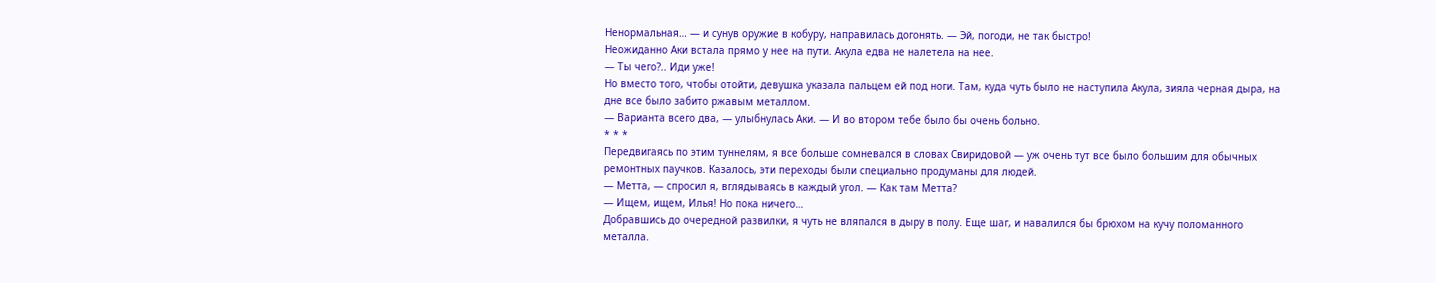Ненормальная… — и сунув оружие в кобуру, направилась догонять. — Эй, погоди, не так быстро!
Неожиданно Аки встала прямо у нее на пути. Акула едва не налетела на нее.
— Ты чего?.. Иди уже!
Но вместо того, чтобы отойти, девушка указала пальцем ей под ноги. Там, куда чуть было не наступила Акула, зияла черная дыра, на дне все было забито ржавым металлом.
— Варианта всего два, — улыбнулась Аки. — И во втором тебе было бы очень больно.
* * *
Передвигаясь по этим туннелям, я все больше сомневался в словах Свиридовой — уж очень тут все было большим для обычных ремонтных паучков. Казалось, эти переходы были специально продуманы для людей.
— Метта, — спросил я, вглядываясь в каждый угол. — Как там Метта?
— Ищем, ищем, Илья! Но пока ничего…
Добравшись до очередной развилки, я чуть не вляпался в дыру в полу. Еще шаг, и навалился бы брюхом на кучу поломанного металла.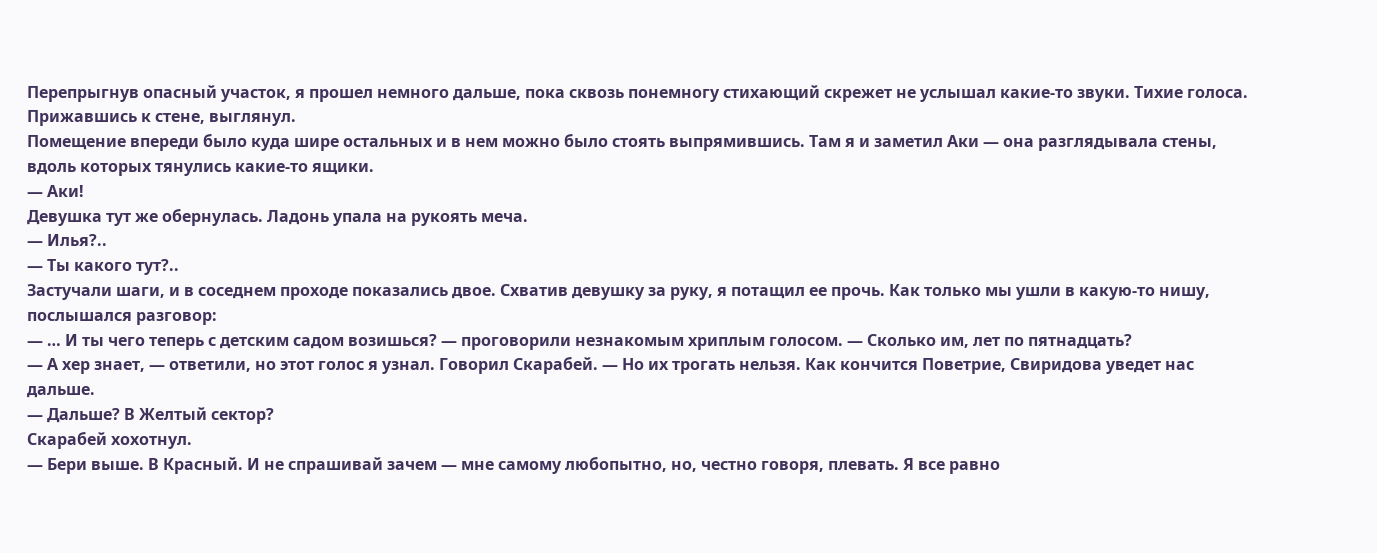Перепрыгнув опасный участок, я прошел немного дальше, пока сквозь понемногу стихающий скрежет не услышал какие-то звуки. Тихие голоса.
Прижавшись к стене, выглянул.
Помещение впереди было куда шире остальных и в нем можно было стоять выпрямившись. Там я и заметил Аки — она разглядывала стены, вдоль которых тянулись какие-то ящики.
— Аки!
Девушка тут же обернулась. Ладонь упала на рукоять меча.
— Илья?..
— Ты какого тут?..
Застучали шаги, и в соседнем проходе показались двое. Схватив девушку за руку, я потащил ее прочь. Как только мы ушли в какую-то нишу, послышался разговор:
— … И ты чего теперь с детским садом возишься? — проговорили незнакомым хриплым голосом. — Сколько им, лет по пятнадцать?
— А хер знает, — ответили, но этот голос я узнал. Говорил Скарабей. — Но их трогать нельзя. Как кончится Поветрие, Свиридова уведет нас дальше.
— Дальше? В Желтый сектор?
Скарабей хохотнул.
— Бери выше. В Красный. И не спрашивай зачем — мне самому любопытно, но, честно говоря, плевать. Я все равно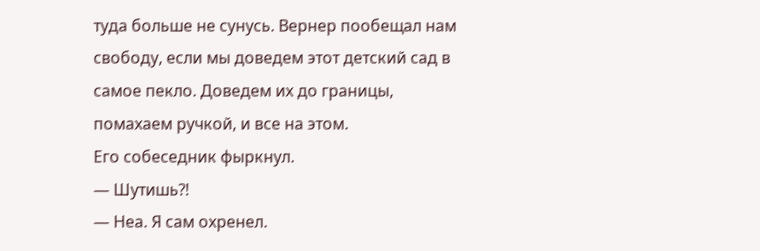туда больше не сунусь. Вернер пообещал нам свободу, если мы доведем этот детский сад в самое пекло. Доведем их до границы, помахаем ручкой, и все на этом.
Его собеседник фыркнул.
— Шутишь⁈
— Неа. Я сам охренел.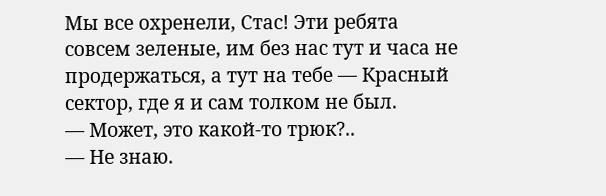Мы все охренели, Стас! Эти ребята совсем зеленые, им без нас тут и часа не продержаться, а тут на тебе — Красный сектор, где я и сам толком не был.
— Может, это какой-то трюк?..
— Не знаю.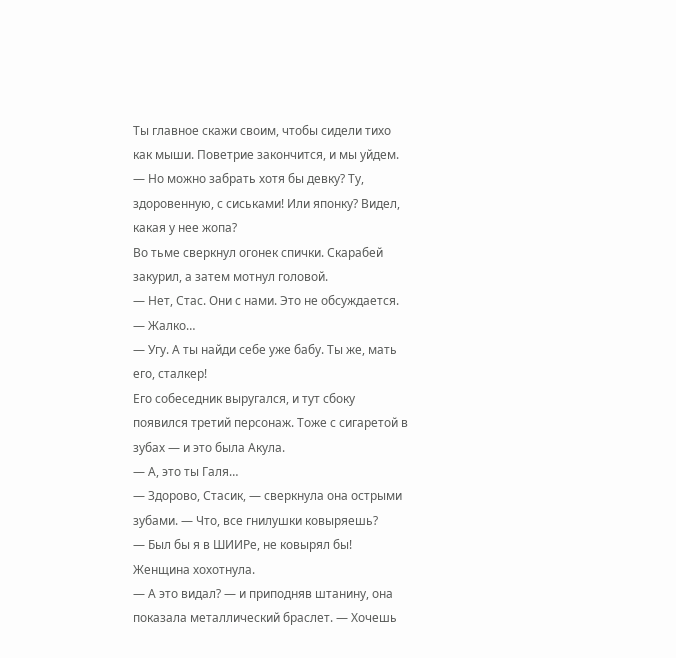Ты главное скажи своим, чтобы сидели тихо как мыши. Поветрие закончится, и мы уйдем.
— Но можно забрать хотя бы девку? Ту, здоровенную, с сиськами! Или японку? Видел, какая у нее жопа?
Во тьме сверкнул огонек спички. Скарабей закурил, а затем мотнул головой.
— Нет, Стас. Они с нами. Это не обсуждается.
— Жалко…
— Угу. А ты найди себе уже бабу. Ты же, мать его, сталкер!
Его собеседник выругался, и тут сбоку появился третий персонаж. Тоже с сигаретой в зубах — и это была Акула.
— А, это ты Галя…
— Здорово, Стасик, — сверкнула она острыми зубами. — Что, все гнилушки ковыряешь?
— Был бы я в ШИИРе, не ковырял бы!
Женщина хохотнула.
— А это видал? — и приподняв штанину, она показала металлический браслет. — Хочешь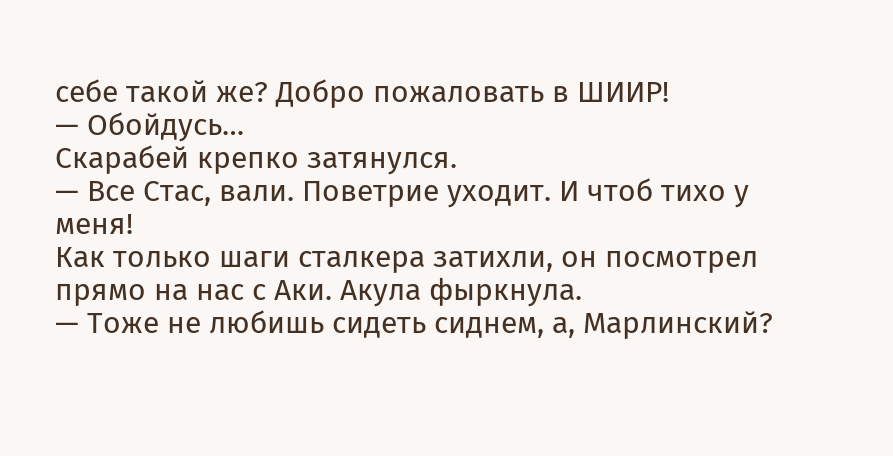себе такой же? Добро пожаловать в ШИИР!
— Обойдусь…
Скарабей крепко затянулся.
— Все Стас, вали. Поветрие уходит. И чтоб тихо у меня!
Как только шаги сталкера затихли, он посмотрел прямо на нас с Аки. Акула фыркнула.
— Тоже не любишь сидеть сиднем, а, Марлинский?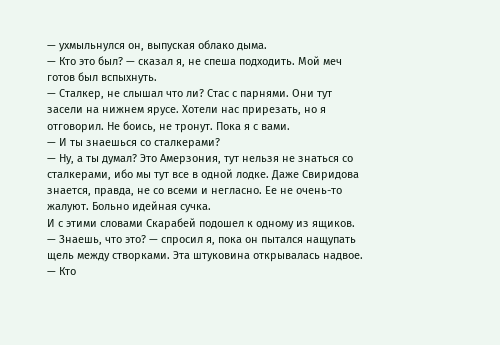— ухмыльнулся он, выпуская облако дыма.
— Кто это был? — сказал я, не спеша подходить. Мой меч готов был вспыхнуть.
— Сталкер, не слышал что ли? Стас с парнями. Они тут засели на нижнем ярусе. Хотели нас прирезать, но я отговорил. Не боись, не тронут. Пока я с вами.
— И ты знаешься со сталкерами?
— Ну, а ты думал? Это Амерзония, тут нельзя не знаться со сталкерами, ибо мы тут все в одной лодке. Даже Свиридова знается, правда, не со всеми и негласно. Ее не очень-то жалуют. Больно идейная сучка.
И с этими словами Скарабей подошел к одному из ящиков.
— Знаешь, что это? — спросил я, пока он пытался нащупать щель между створками. Эта штуковина открывалась надвое.
— Кто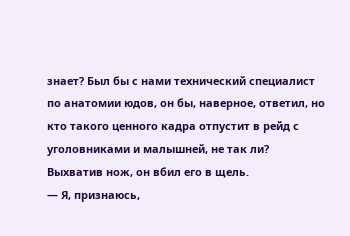знает? Был бы с нами технический специалист по анатомии юдов, он бы, наверное, ответил, но кто такого ценного кадра отпустит в рейд с уголовниками и малышней, не так ли?
Выхватив нож, он вбил его в щель.
— Я, признаюсь,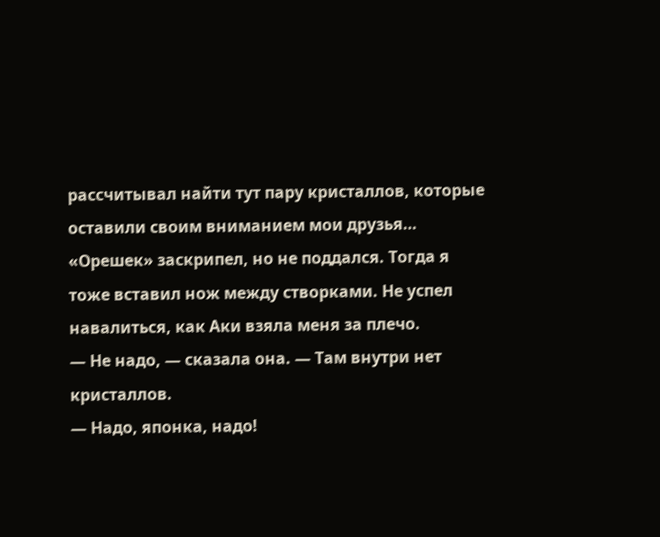рассчитывал найти тут пару кристаллов, которые оставили своим вниманием мои друзья…
«Орешек» заскрипел, но не поддался. Тогда я тоже вставил нож между створками. Не успел навалиться, как Аки взяла меня за плечо.
— Не надо, — сказала она. — Там внутри нет кристаллов.
— Надо, японка, надо!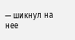— шикнул на нее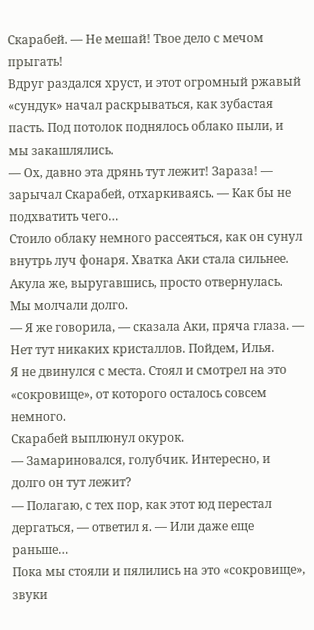Скарабей. — Не мешай! Твое дело с мечом прыгать!
Вдруг раздался хруст, и этот огромный ржавый «сундук» начал раскрываться, как зубастая пасть. Под потолок поднялось облако пыли, и мы закашлялись.
— Ох, давно эта дрянь тут лежит! Зараза! — зарычал Скарабей, отхаркиваясь. — Как бы не подхватить чего…
Стоило облаку немного рассеяться, как он сунул внутрь луч фонаря. Хватка Аки стала сильнее. Акула же, выругавшись, просто отвернулась.
Мы молчали долго.
— Я же говорила, — сказала Аки, пряча глаза. — Нет тут никаких кристаллов. Пойдем, Илья.
Я не двинулся с места. Стоял и смотрел на это «сокровище», от которого осталось совсем немного.
Скарабей выплюнул окурок.
— Замариновался, голубчик. Интересно, и долго он тут лежит?
— Полагаю, с тех пор, как этот юд перестал дергаться, — ответил я. — Или даже еще раньше…
Пока мы стояли и пялились на это «сокровище», звуки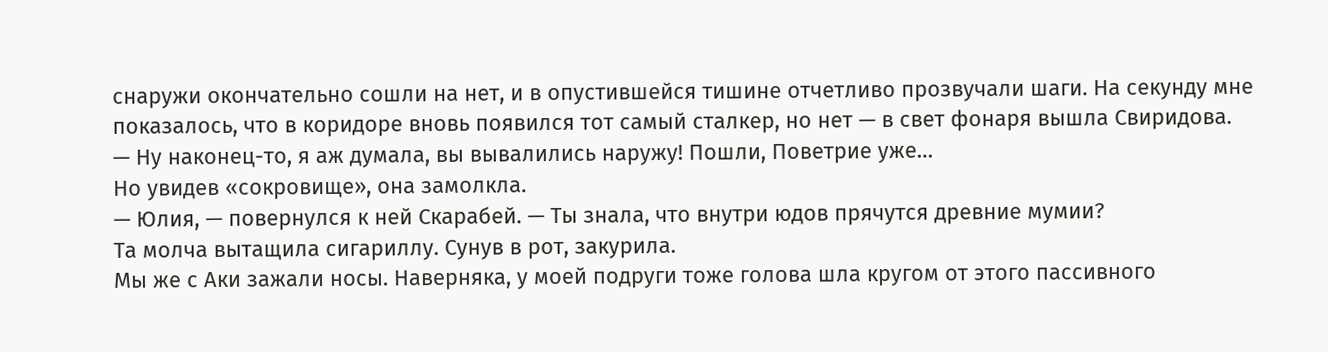снаружи окончательно сошли на нет, и в опустившейся тишине отчетливо прозвучали шаги. На секунду мне показалось, что в коридоре вновь появился тот самый сталкер, но нет — в свет фонаря вышла Свиридова.
— Ну наконец-то, я аж думала, вы вывалились наружу! Пошли, Поветрие уже…
Но увидев «сокровище», она замолкла.
— Юлия, — повернулся к ней Скарабей. — Ты знала, что внутри юдов прячутся древние мумии?
Та молча вытащила сигариллу. Сунув в рот, закурила.
Мы же с Аки зажали носы. Наверняка, у моей подруги тоже голова шла кругом от этого пассивного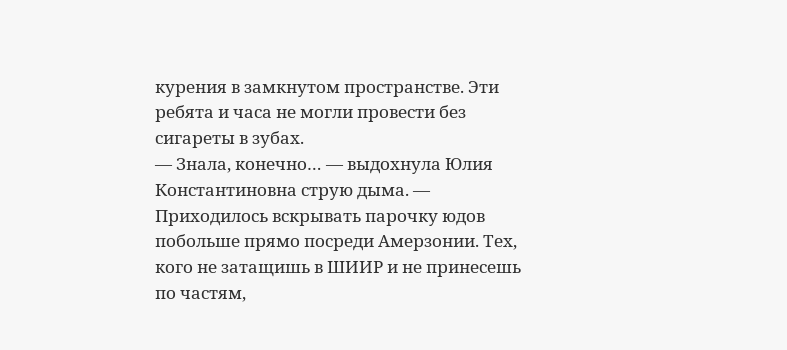курения в замкнутом пространстве. Эти ребята и часа не могли провести без сигареты в зубах.
— Знала, конечно… — выдохнула Юлия Константиновна струю дыма. — Приходилось вскрывать парочку юдов побольше прямо посреди Амерзонии. Тех, кого не затащишь в ШИИР и не принесешь по частям,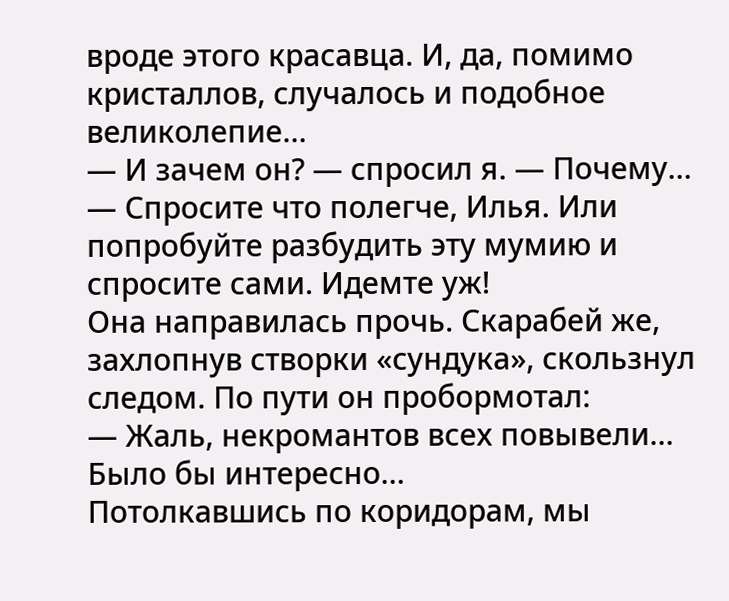вроде этого красавца. И, да, помимо кристаллов, случалось и подобное великолепие…
— И зачем он? — спросил я. — Почему…
— Спросите что полегче, Илья. Или попробуйте разбудить эту мумию и спросите сами. Идемте уж!
Она направилась прочь. Скарабей же, захлопнув створки «сундука», скользнул следом. По пути он пробормотал:
— Жаль, некромантов всех повывели… Было бы интересно…
Потолкавшись по коридорам, мы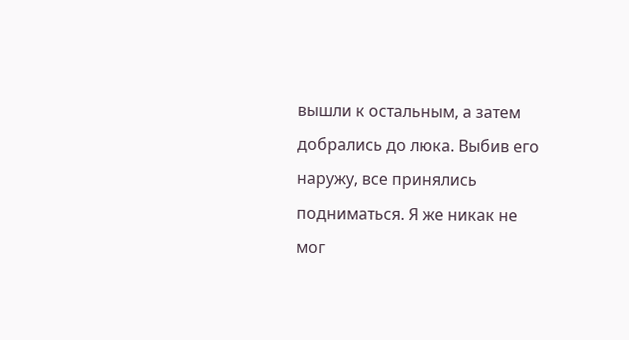вышли к остальным, а затем добрались до люка. Выбив его наружу, все принялись подниматься. Я же никак не мог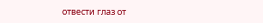отвести глаз от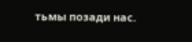тьмы позади нас.